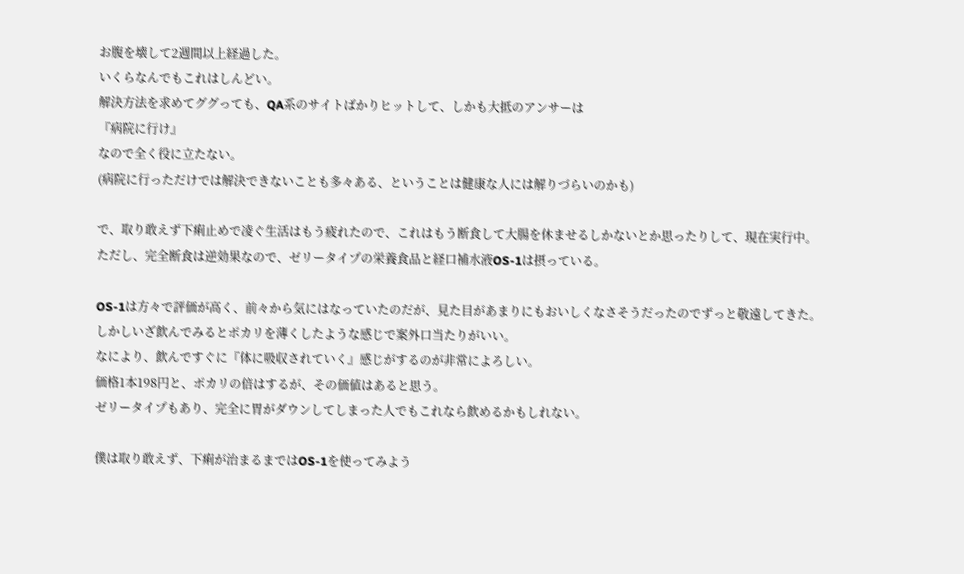お腹を壊して2週間以上経過した。
いくらなんでもこれはしんどい。
解決方法を求めてググっても、QA系のサイトばかりヒットして、しかも大抵のアンサーは
『病院に行け』
なので全く役に立たない。
(病院に行っただけでは解決できないことも多々ある、ということは健康な人には解りづらいのかも)

で、取り敢えず下痢止めで凌ぐ生活はもう疲れたので、これはもう断食して大腸を休ませるしかないとか思ったりして、現在実行中。
ただし、完全断食は逆効果なので、ゼリータイプの栄養食品と経口補水液OS-1は摂っている。

OS-1は方々で評価が高く、前々から気にはなっていたのだが、見た目があまりにもおいしくなさそうだったのでずっと敬遠してきた。
しかしいざ飲んでみるとポカリを薄くしたような感じで案外口当たりがいい。
なにより、飲んですぐに『体に吸収されていく』感じがするのが非常によろしい。
価格1本198円と、ポカリの倍はするが、その価値はあると思う。
ゼリータイプもあり、完全に胃がダウンしてしまった人でもこれなら飲めるかもしれない。

僕は取り敢えず、下痢が治まるまではOS-1を使ってみよう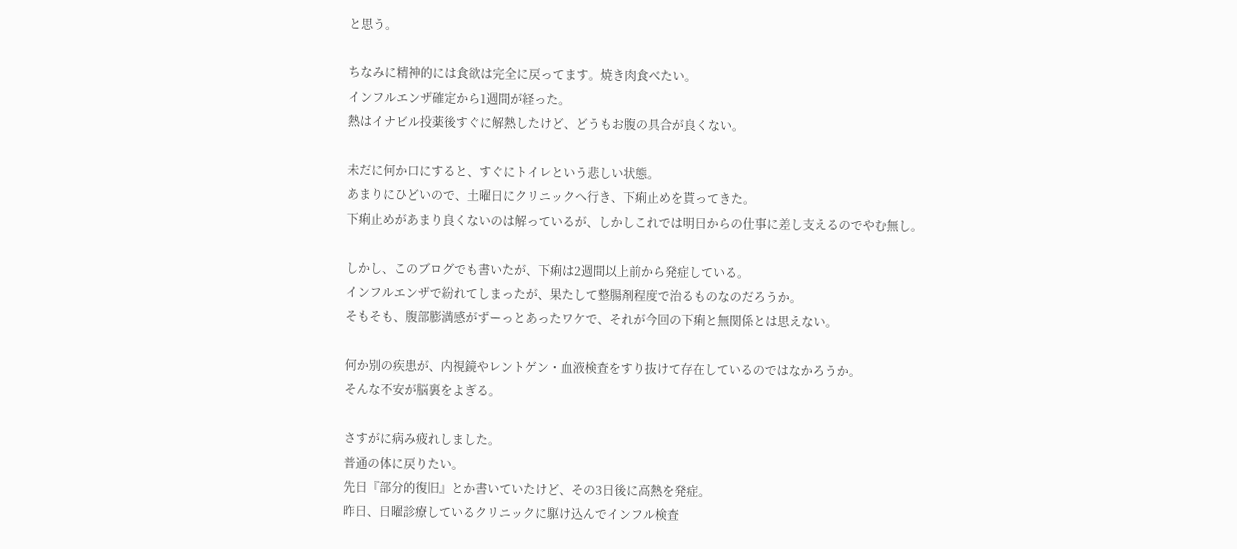と思う。

ちなみに精神的には食欲は完全に戻ってます。焼き肉食べたい。
インフルエンザ確定から1週間が経った。
熱はイナビル投薬後すぐに解熱したけど、どうもお腹の具合が良くない。

未だに何か口にすると、すぐにトイレという悲しい状態。
あまりにひどいので、土曜日にクリニックへ行き、下痢止めを貰ってきた。
下痢止めがあまり良くないのは解っているが、しかしこれでは明日からの仕事に差し支えるのでやむ無し。

しかし、このブログでも書いたが、下痢は2週間以上前から発症している。
インフルエンザで紛れてしまったが、果たして整腸剤程度で治るものなのだろうか。
そもそも、腹部膨満感がずーっとあったワケで、それが今回の下痢と無関係とは思えない。

何か別の疾患が、内視鏡やレントゲン・血液検査をすり抜けて存在しているのではなかろうか。
そんな不安が脳裏をよぎる。

さすがに病み疲れしました。
普通の体に戻りたい。
先日『部分的復旧』とか書いていたけど、その3日後に高熱を発症。
昨日、日曜診療しているクリニックに駆け込んでインフル検査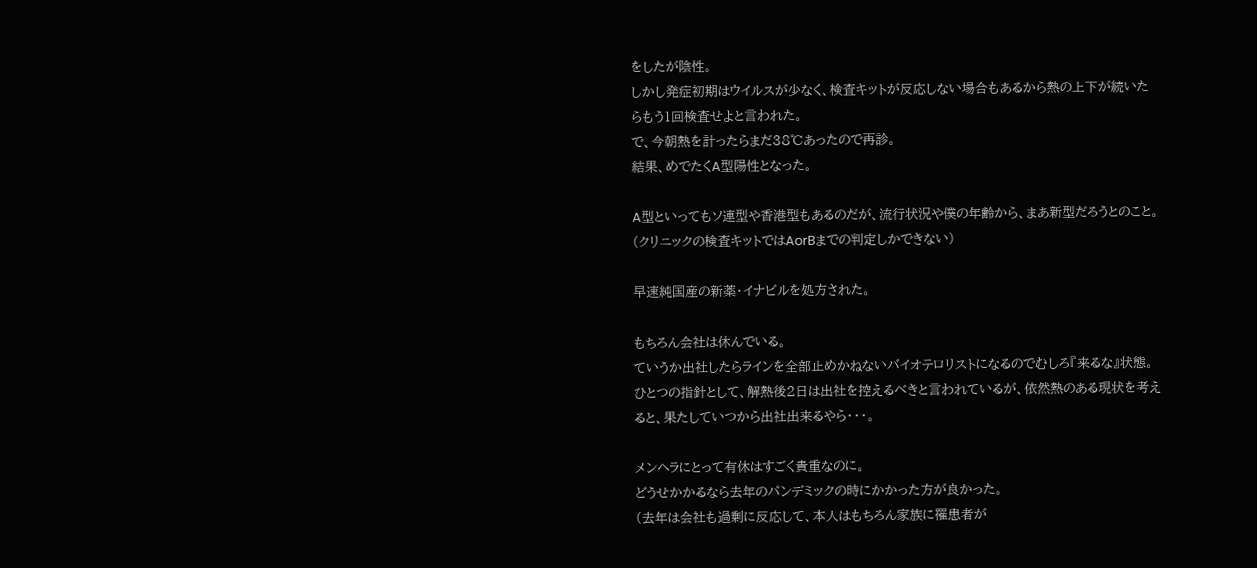をしたが陰性。
しかし発症初期はウイルスが少なく、検査キットが反応しない場合もあるから熱の上下が続いたらもう1回検査せよと言われた。
で、今朝熱を計ったらまだ38℃あったので再診。
結果、めでたくA型陽性となった。

A型といってもソ連型や香港型もあるのだが、流行状況や僕の年齢から、まあ新型だろうとのこと。
(クリニックの検査キットではAorBまでの判定しかできない)

早速純国産の新薬・イナビルを処方された。

もちろん会社は休んでいる。
ていうか出社したらラインを全部止めかねないバイオテロリストになるのでむしろ『来るな』状態。
ひとつの指針として、解熱後2日は出社を控えるべきと言われているが、依然熱のある現状を考えると、果たしていつから出社出来るやら・・・。

メンヘラにとって有休はすごく貴重なのに。
どうせかかるなら去年のパンデミックの時にかかった方が良かった。
(去年は会社も過剰に反応して、本人はもちろん家族に罹患者が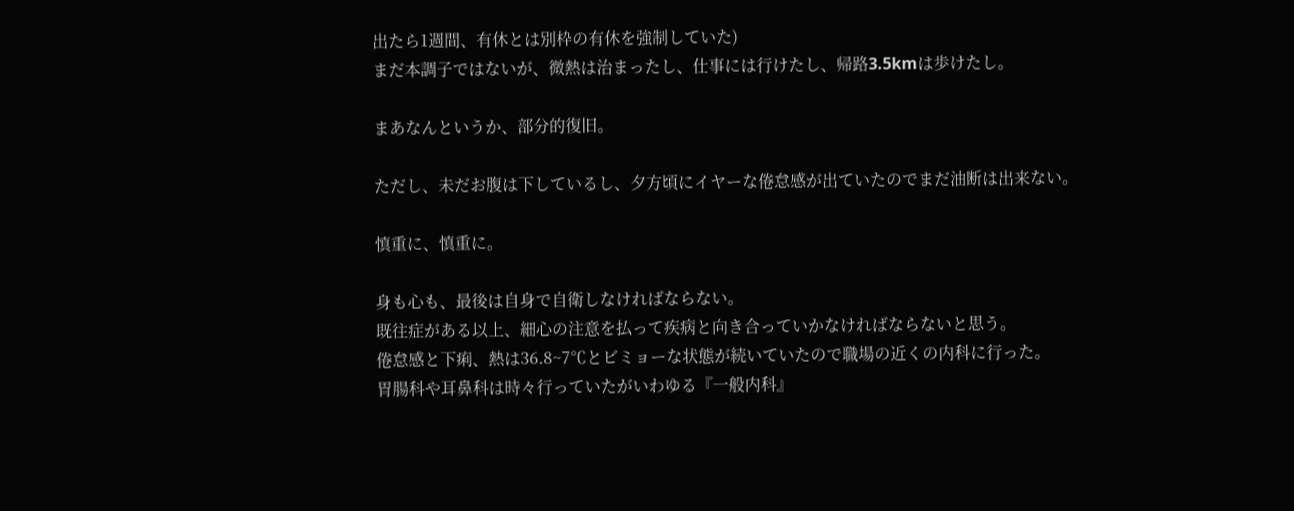出たら1週間、有休とは別枠の有休を強制していた)
まだ本調子ではないが、微熱は治まったし、仕事には行けたし、帰路3.5kmは歩けたし。

まあなんというか、部分的復旧。

ただし、未だお腹は下しているし、夕方頃にイヤーな倦怠感が出ていたのでまだ油断は出来ない。

慎重に、慎重に。

身も心も、最後は自身で自衛しなければならない。
既往症がある以上、細心の注意を払って疾病と向き合っていかなければならないと思う。
倦怠感と下痢、熱は36.8~7℃とビミョーな状態が続いていたので職場の近くの内科に行った。
胃腸科や耳鼻科は時々行っていたがいわゆる『一般内科』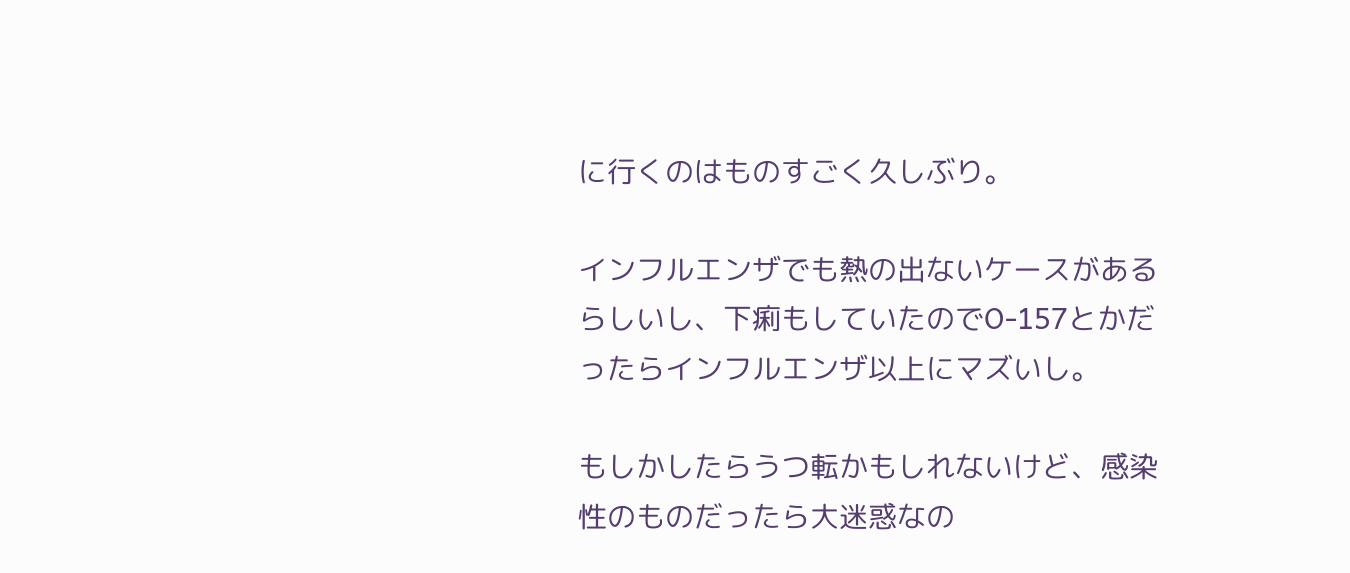に行くのはものすごく久しぶり。

インフルエンザでも熱の出ないケースがあるらしいし、下痢もしていたのでO-157とかだったらインフルエンザ以上にマズいし。

もしかしたらうつ転かもしれないけど、感染性のものだったら大迷惑なの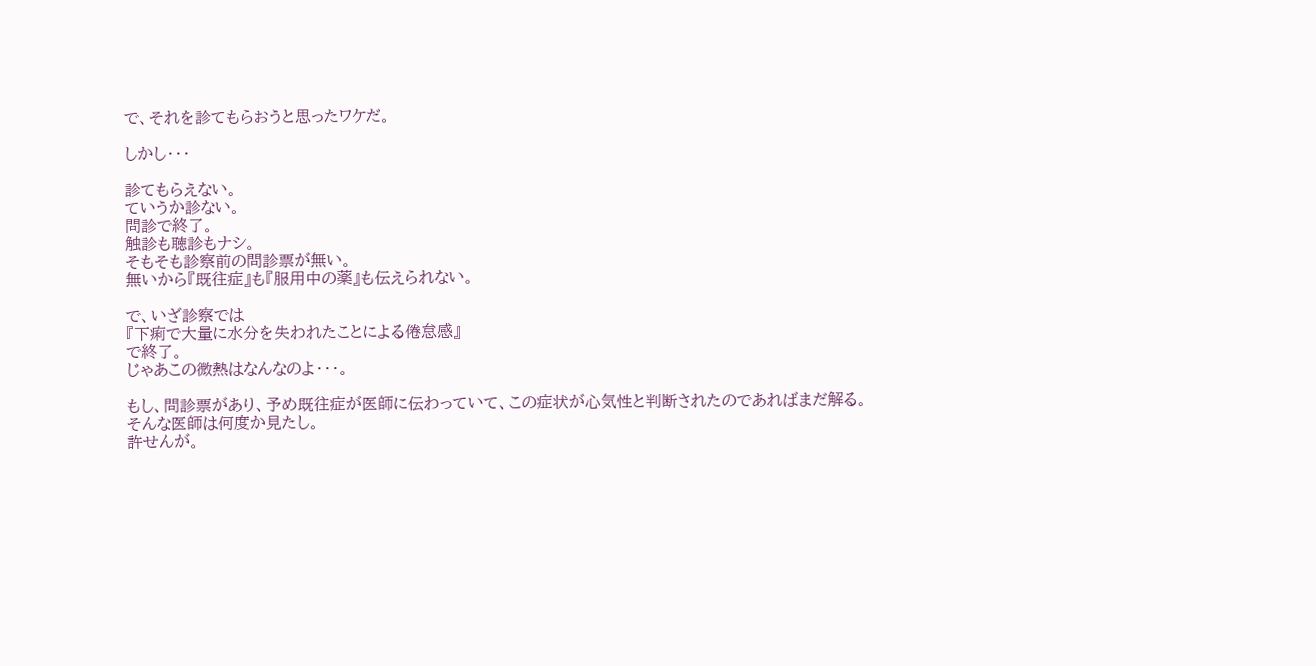で、それを診てもらおうと思ったワケだ。

しかし・・・

診てもらえない。
ていうか診ない。
問診で終了。
触診も聴診もナシ。
そもそも診察前の問診票が無い。
無いから『既往症』も『服用中の薬』も伝えられない。

で、いざ診察では
『下痢で大量に水分を失われたことによる倦怠感』
で終了。
じゃあこの微熱はなんなのよ・・・。

もし、問診票があり、予め既往症が医師に伝わっていて、この症状が心気性と判断されたのであればまだ解る。
そんな医師は何度か見たし。
許せんが。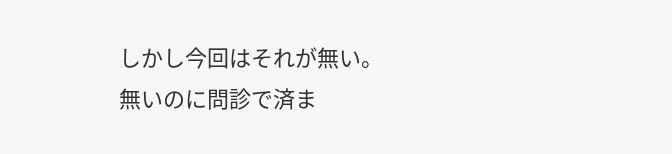しかし今回はそれが無い。
無いのに問診で済ま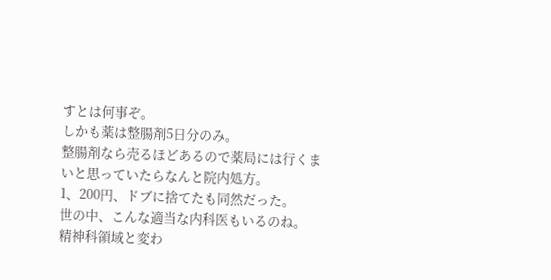すとは何事ぞ。
しかも薬は整腸剤5日分のみ。
整腸剤なら売るほどあるので薬局には行くまいと思っていたらなんと院内処方。
1、200円、ドブに捨てたも同然だった。
世の中、こんな適当な内科医もいるのね。
精神科領域と変わ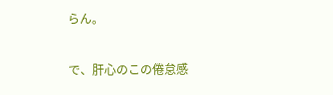らん。

で、肝心のこの倦怠感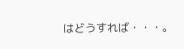はどうすれば・・・。